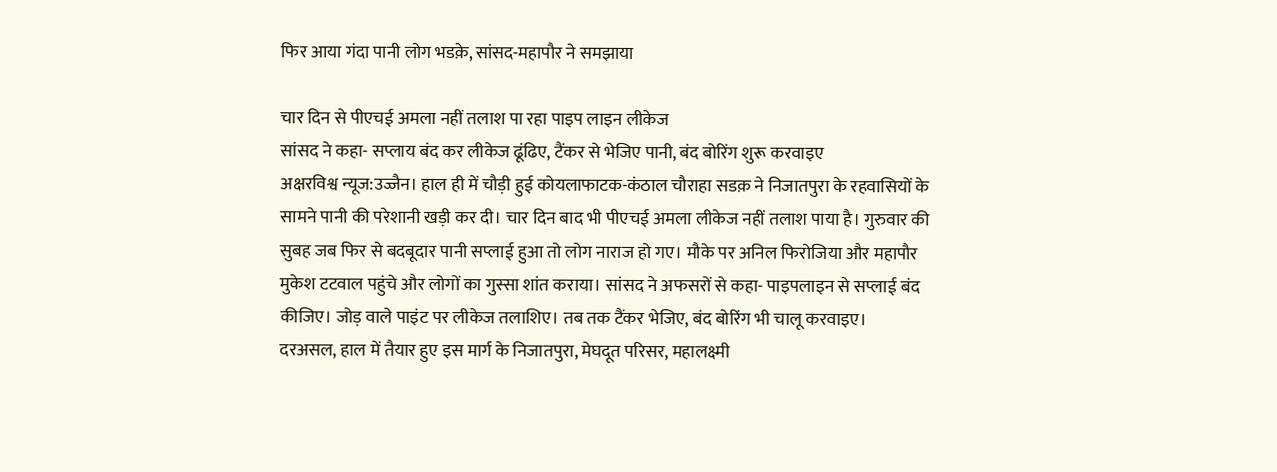फिर आया गंदा पानी लोग भडक़े, सांसद-महापौर ने समझाया

चार दिन से पीएचई अमला नहीं तलाश पा रहा पाइप लाइन लीकेज
सांसद ने कहा- सप्लाय बंद कर लीकेज ढूंढिए, टैंकर से भेजिए पानी, बंद बोरिंग शुरू करवाइए
अक्षरविश्व न्यूज:उज्जैन। हाल ही में चौड़ी हुई कोयलाफाटक-कंठाल चौराहा सडक़ ने निजातपुरा के रहवासियों के सामने पानी की परेशानी खड़ी कर दी। चार दिन बाद भी पीएचई अमला लीकेज नहीं तलाश पाया है। गुरुवार की सुबह जब फिर से बदबूदार पानी सप्लाई हुआ तो लोग नाराज हो गए। मौके पर अनिल फिरोजिया और महापौर मुकेश टटवाल पहुंचे और लोगों का गुस्सा शांत कराया। सांसद ने अफसरों से कहा- पाइपलाइन से सप्लाई बंद कीजिए। जोड़ वाले पाइंट पर लीकेज तलाशिए। तब तक टैंकर भेजिए, बंद बोरिंग भी चालू करवाइए।
दरअसल, हाल में तैयार हुए इस मार्ग के निजातपुरा, मेघदूत परिसर, महालक्ष्मी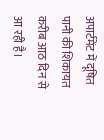अपार्टमेंट में दूषित पानी की शिकायत करीब आठ दिन से आ रही है।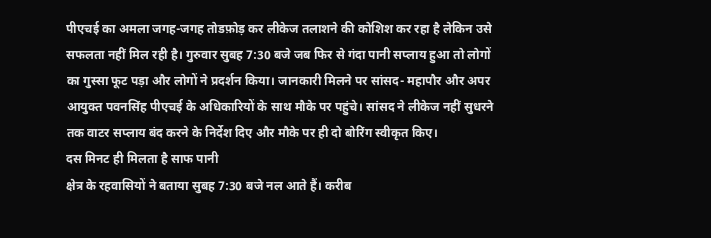पीएचई का अमला जगह-जगह तोडफ़ोड़ कर लीकेज तलाशने की कोशिश कर रहा है लेकिन उसे सफलता नहीं मिल रही है। गुरुवार सुबह 7:30 बजे जब फिर से गंदा पानी सप्लाय हुआ तो लोगों का गुस्सा फूट पड़ा और लोगों ने प्रदर्शन किया। जानकारी मिलने पर सांसद- महापौर और अपर आयुक्त पवनसिंह पीएचई के अधिकारियों के साथ मौके पर पहुंचे। सांसद ने लीकेज नहीं सुधरने तक वाटर सप्लाय बंद करने के निर्देश दिए और मौके पर ही दो बोरिंग स्वीकृत किए।
दस मिनट ही मिलता है साफ पानी
क्षेत्र के रहवासियों ने बताया सुबह 7:30 बजे नल आते हैं। करीब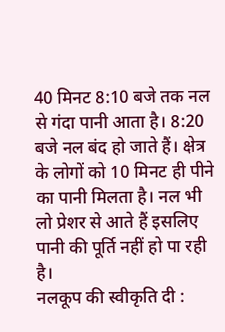40 मिनट 8:10 बजे तक नल से गंदा पानी आता है। 8:20 बजे नल बंद हो जाते हैं। क्षेत्र के लोगों को 10 मिनट ही पीने का पानी मिलता है। नल भी लो प्रेशर से आते हैं इसलिए पानी की पूर्ति नहीं हो पा रही है।
नलकूप की स्वीकृति दी :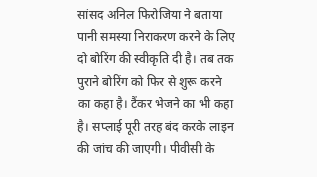सांसद अनिल फिरोजिया ने बताया पानी समस्या निराकरण करने के लिए दो बोरिंग की स्वीकृति दी है। तब तक पुराने बोरिंग को फिर से शुरू करने का कहा है। टैंकर भेजने का भी कहा है। सप्लाई पूरी तरह बंद करके लाइन की जांच की जाएगी। पीवीसी के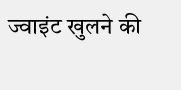ज्वाइंट खुलने की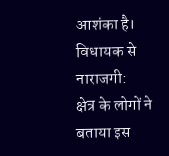आशंका है।
विधायक से नाराजगी:
क्षेत्र के लोगों ने बताया इस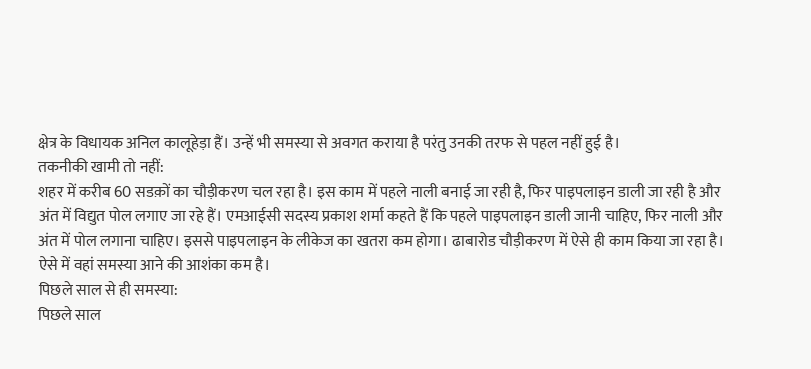क्षेत्र के विधायक अनिल कालूहेड़ा हैं। उन्हें भी समस्या से अवगत कराया है परंतु उनकी तरफ से पहल नहीं हुई है।
तकनीकी खामी तो नहीं:
शहर में करीब 60 सडक़ों का चौड़ीकरण चल रहा है। इस काम में पहले नाली बनाई जा रही है, फिर पाइपलाइन डाली जा रही है और अंत में विद्युत पोल लगाए जा रहे हैं। एमआईसी सदस्य प्रकाश शर्मा कहते हैं कि पहले पाइपलाइन डाली जानी चाहिए, फिर नाली और अंत में पोल लगाना चाहिए। इससे पाइपलाइन के लीकेज का खतरा कम होगा। ढाबारोड चौड़ीकरण में ऐसे ही काम किया जा रहा है। ऐसे में वहां समस्या आने की आशंका कम है।
पिछले साल से ही समस्या:
पिछले साल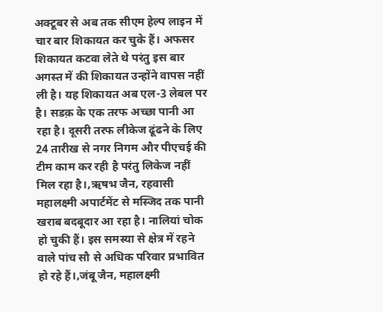अक्टूबर से अब तक सीएम हेल्प लाइन में चार बार शिकायत कर चुके हैं। अफसर शिकायत कटवा लेते थे परंतु इस बार अगस्त में की शिकायत उन्होंने वापस नहीं ली है। यह शिकायत अब एल-3 लेबल पर है। सडक़ के एक तरफ अच्छा पानी आ रहा है। दूसरी तरफ लीकेज ढूंढने के लिए 24 तारीख से नगर निगम और पीएचई की टीम काम कर रही है परंतु लिकेज नहीं मिल रहा है।,ऋषभ जैन, रहवासी
महालक्ष्मी अपार्टमेंट से मस्जिद तक पानी खराब बदबूदार आ रहा है। नालियां चोक हो चुकी हैं। इस समस्या से क्षेत्र में रहने वाले पांच सौ से अधिक परिवार प्रभावित हो रहे हैं।,जंबू जैन, महालक्ष्मी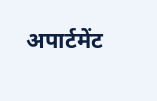अपार्टमेंट